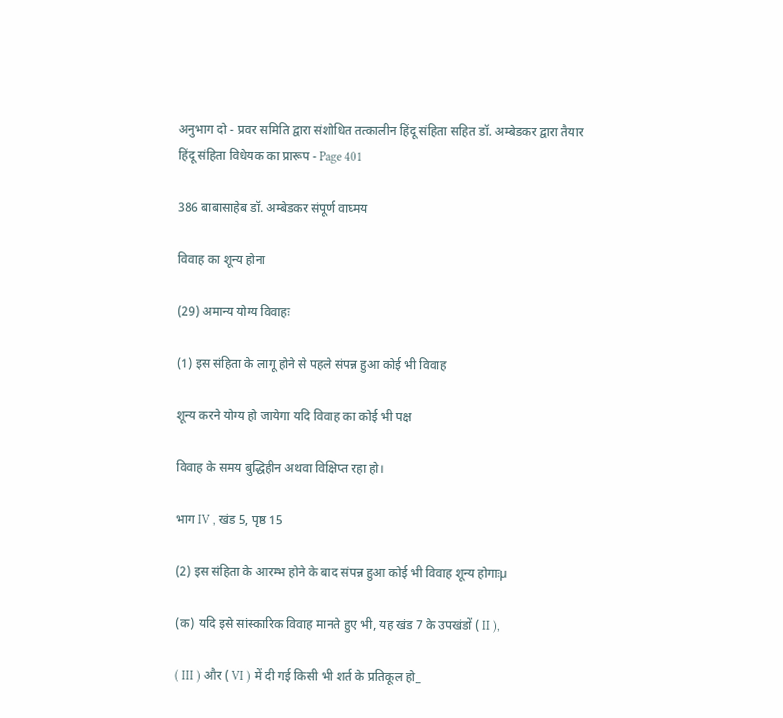अनुभाग दो - प्रवर समिति द्वारा संशोधित तत्कालीन हिंदू संहिता सहित डॉ. अम्बेडकर द्वारा तैयार हिंदू संहिता विधेयक का प्रारूप - Page 401

386 बाबासाहेब डॉ. अम्बेडकर संपूर्ण वाघ्मय

विवाह का शून्य होना

(29) अमान्य योग्य विवाहः

(1) इस संहिता के लागू होने से पहले संपन्न हुआ कोई भी विवाह

शून्य करने योग्य हो जायेगा यदि विवाह का कोई भी पक्ष

विवाह के समय बुद्धिहीन अथवा विक्षिप्त रहा हो।

भाग IV , खंड 5, पृष्ठ 15

(2) इस संहिता के आरम्भ होने के बाद संपन्न हुआ कोई भी विवाह शून्य होगाःµ

(क) यदि इसे सांस्कारिक विवाह मानते हुए भी, यह खंड 7 के उपखंडों ( II ),

( III ) और ( VI ) में दी गई किसी भी शर्त के प्रतिकूल हो_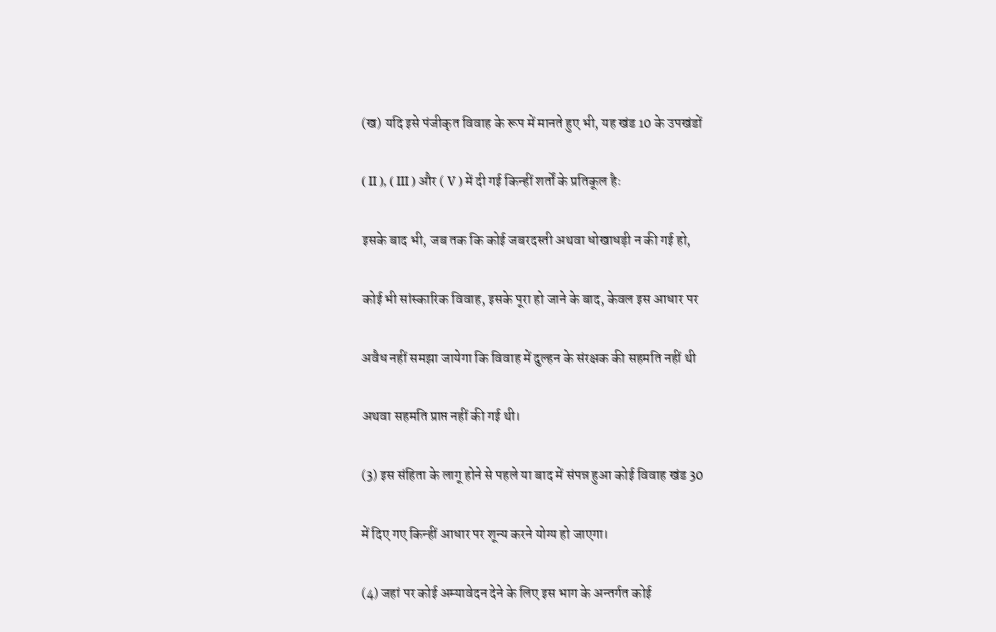(ख) यदि इसे पंजीकृत विवाह के रूप में मानते हुए भी, यह खंड 10 के उपखंडों

( II ), ( III ) और ( V ) में दी गई किन्हीं शर्तों के प्रतिकूल हैः

इसके बाद भी, जब तक कि कोई जबरदस्ती अथवा धोखाधड़ी न की गई हो,

कोई भी सांस्कारिक विवाह, इसके पूरा हो जाने के बाद, केवल इस आधार पर

अवैध नहीं समझा जायेगा कि विवाह में दुल्हन के संरक्षक की सहमति नहीं थी

अथवा सहमति प्राप्त नहीं की गई थी।

(3) इस संहिता के लागू होने से पहले या बाद में संपन्न हुआ कोई विवाह खंड 30

में दिए गए किन्हीं आधार पर शून्य करने योग्य हो जाएगा।

(4) जहां पर कोई अम्यावेदन देने के लिए इस भाग के अन्तर्गत कोई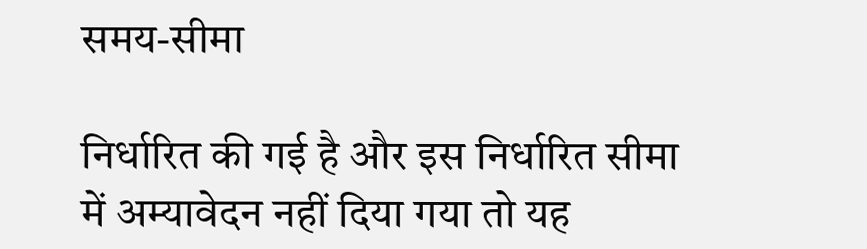समय-सीमा

निर्धारित की गई है और इस निर्धारित सीमा में अम्यावेदन नहीं दिया गया तो यह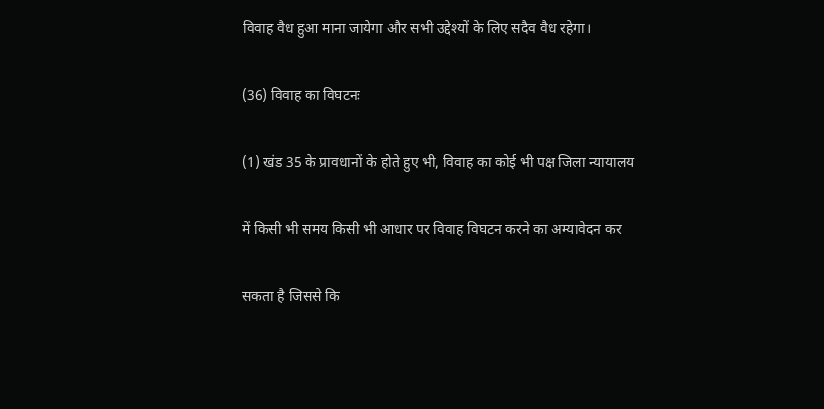विवाह वैध हुआ माना जायेगा और सभी उद्देश्यों के लिए सदैव वैध रहेगा।

(36) विवाह का विघटनः

(1) खंड 35 के प्रावधानों के होते हुए भी, विवाह का कोई भी पक्ष जिला न्यायालय

में किसी भी समय किसी भी आधार पर विवाह विघटन करने का अम्यावेदन कर

सकता है जिससे कि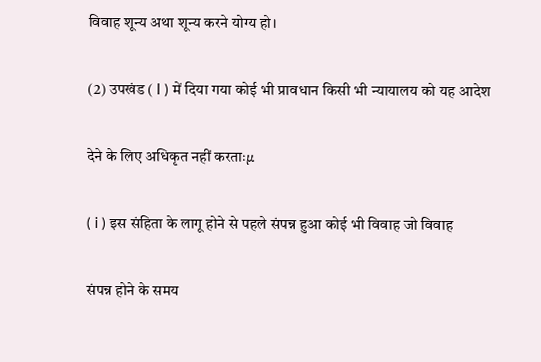विवाह शून्य अथा शून्य करने योग्य हो।

(2) उपखंड ( I ) में दिया गया कोई भी प्रावधान किसी भी न्यायालय को यह आदेश

देने के लिए अधिकृत नहीं करताःµ

( i ) इस संहिता के लागू होने से पहले संपन्न हुआ कोई भी विवाह जो विवाह

संपन्न होने के समय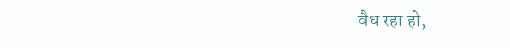वैध रहा हो,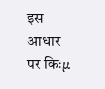इस आधार पर किःµ